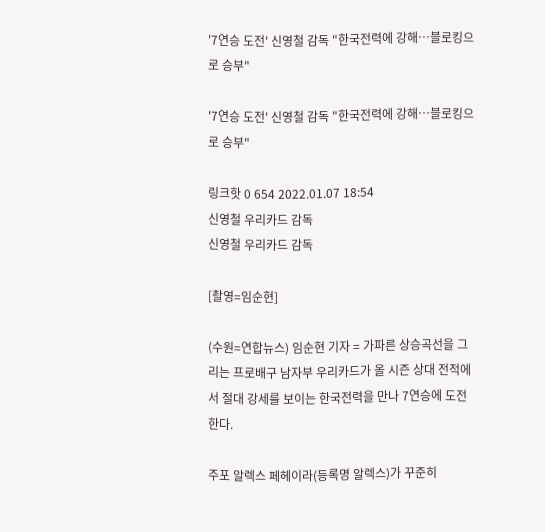'7연승 도전' 신영철 감독 "한국전력에 강해…블로킹으로 승부"

'7연승 도전' 신영철 감독 "한국전력에 강해…블로킹으로 승부"

링크핫 0 654 2022.01.07 18:54
신영철 우리카드 감독
신영철 우리카드 감독

[촬영=임순현]

(수원=연합뉴스) 임순현 기자 = 가파른 상승곡선을 그리는 프로배구 남자부 우리카드가 올 시즌 상대 전적에서 절대 강세를 보이는 한국전력을 만나 7연승에 도전한다.

주포 알렉스 페헤이라(등록명 알렉스)가 꾸준히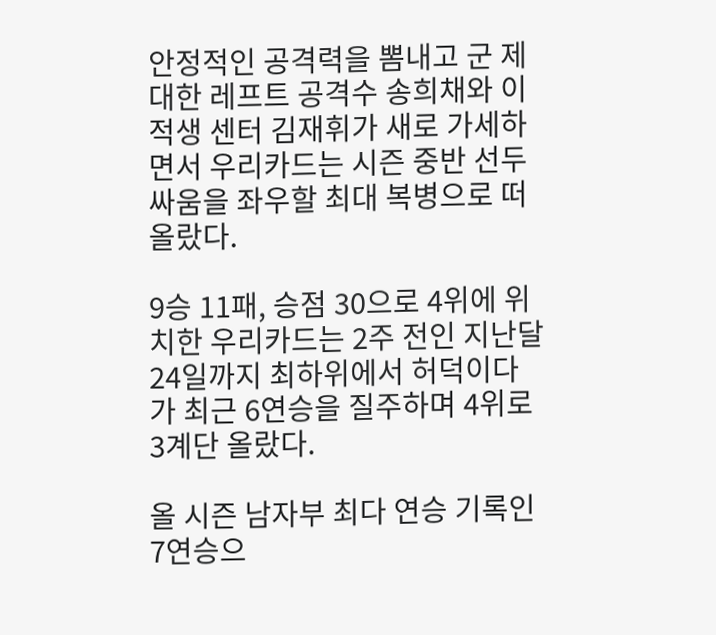안정적인 공격력을 뽐내고 군 제대한 레프트 공격수 송희채와 이적생 센터 김재휘가 새로 가세하면서 우리카드는 시즌 중반 선두 싸움을 좌우할 최대 복병으로 떠올랐다.

9승 11패, 승점 30으로 4위에 위치한 우리카드는 2주 전인 지난달 24일까지 최하위에서 허덕이다가 최근 6연승을 질주하며 4위로 3계단 올랐다.

올 시즌 남자부 최다 연승 기록인 7연승으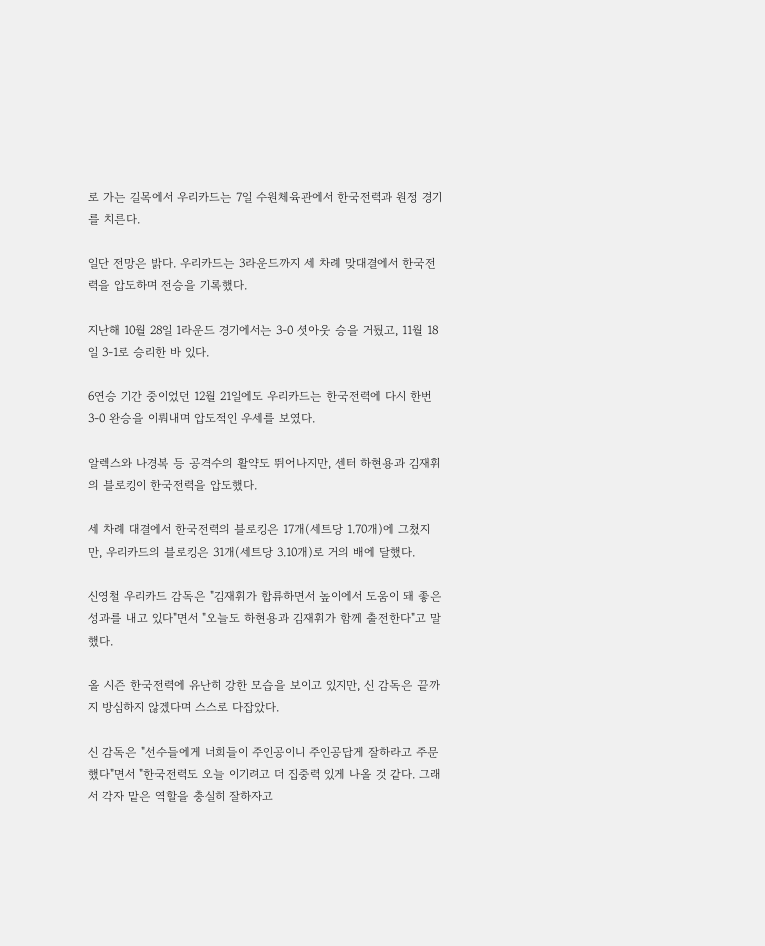로 가는 길목에서 우리카드는 7일 수원체육관에서 한국전력과 원정 경기를 치른다.

일단 전망은 밝다. 우리카드는 3라운드까지 세 차례 맞대결에서 한국전력을 압도하며 전승을 기록했다.

지난해 10월 28일 1라운드 경기에서는 3-0 셧아웃 승을 거뒀고, 11월 18일 3-1로 승리한 바 있다.

6연승 기간 중이었던 12월 21일에도 우리카드는 한국전력에 다시 한번 3-0 완승을 이뤄내며 압도적인 우세를 보였다.

알렉스와 나경복 등 공격수의 활약도 뛰어나지만, 센터 하현용과 김재휘의 블로킹이 한국전력을 압도했다.

세 차례 대결에서 한국전력의 블로킹은 17개(세트당 1.70개)에 그쳤지만, 우리카드의 블로킹은 31개(세트당 3.10개)로 거의 배에 달했다.

신영철 우리카드 감독은 "김재휘가 합류하면서 높이에서 도움이 돼 좋은 성과를 내고 있다"면서 "오늘도 하현용과 김재휘가 함께 출전한다"고 말했다.

올 시즌 한국전력에 유난히 강한 모습을 보이고 있지만, 신 감독은 끝까지 방심하지 않겠다며 스스로 다잡았다.

신 감독은 "선수들에게 너희들이 주인공이니 주인공답게 잘하라고 주문했다"면서 "한국전력도 오늘 이기려고 더 집중력 있게 나올 것 같다. 그래서 각자 맡은 역할을 충실히 잘하자고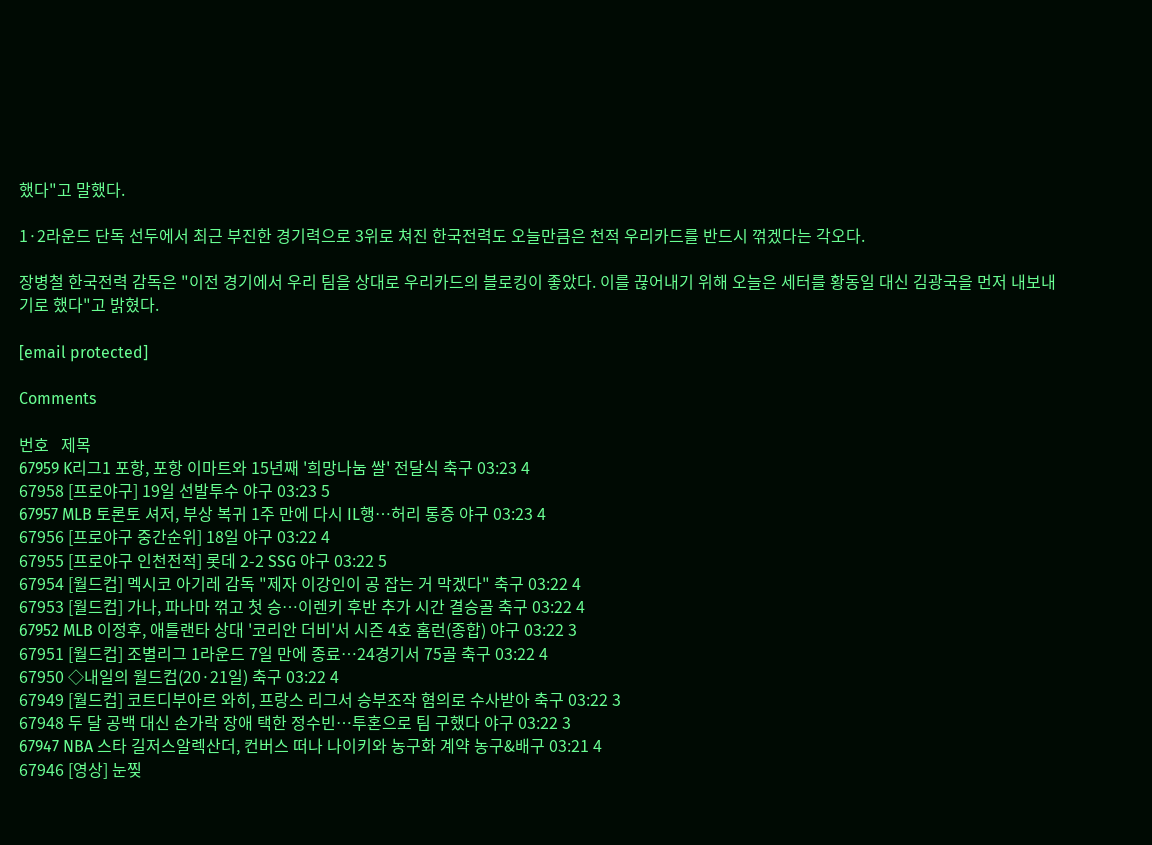했다"고 말했다.

1·2라운드 단독 선두에서 최근 부진한 경기력으로 3위로 쳐진 한국전력도 오늘만큼은 천적 우리카드를 반드시 꺾겠다는 각오다.

장병철 한국전력 감독은 "이전 경기에서 우리 팀을 상대로 우리카드의 블로킹이 좋았다. 이를 끊어내기 위해 오늘은 세터를 황동일 대신 김광국을 먼저 내보내기로 했다"고 밝혔다.

[email protected]

Comments

번호   제목
67959 K리그1 포항, 포항 이마트와 15년째 '희망나눔 쌀' 전달식 축구 03:23 4
67958 [프로야구] 19일 선발투수 야구 03:23 5
67957 MLB 토론토 셔저, 부상 복귀 1주 만에 다시 IL행…허리 통증 야구 03:23 4
67956 [프로야구 중간순위] 18일 야구 03:22 4
67955 [프로야구 인천전적] 롯데 2-2 SSG 야구 03:22 5
67954 [월드컵] 멕시코 아기레 감독 "제자 이강인이 공 잡는 거 막겠다" 축구 03:22 4
67953 [월드컵] 가나, 파나마 꺾고 첫 승…이렌키 후반 추가 시간 결승골 축구 03:22 4
67952 MLB 이정후, 애틀랜타 상대 '코리안 더비'서 시즌 4호 홈런(종합) 야구 03:22 3
67951 [월드컵] 조별리그 1라운드 7일 만에 종료…24경기서 75골 축구 03:22 4
67950 ◇내일의 월드컵(20·21일) 축구 03:22 4
67949 [월드컵] 코트디부아르 와히, 프랑스 리그서 승부조작 혐의로 수사받아 축구 03:22 3
67948 두 달 공백 대신 손가락 장애 택한 정수빈…투혼으로 팀 구했다 야구 03:22 3
67947 NBA 스타 길저스알렉산더, 컨버스 떠나 나이키와 농구화 계약 농구&배구 03:21 4
67946 [영상] 눈찢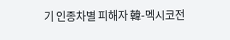기 인종차별 피해자 韓-멕시코전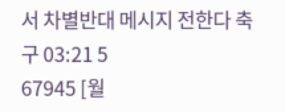서 차별반대 메시지 전한다 축구 03:21 5
67945 [월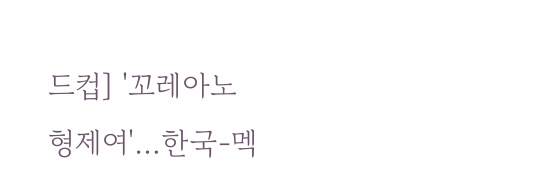드컵] '꼬레아노 형제여'…한국-멕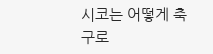시코는 어떻게 축구로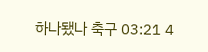하나됐나 축구 03:21 4